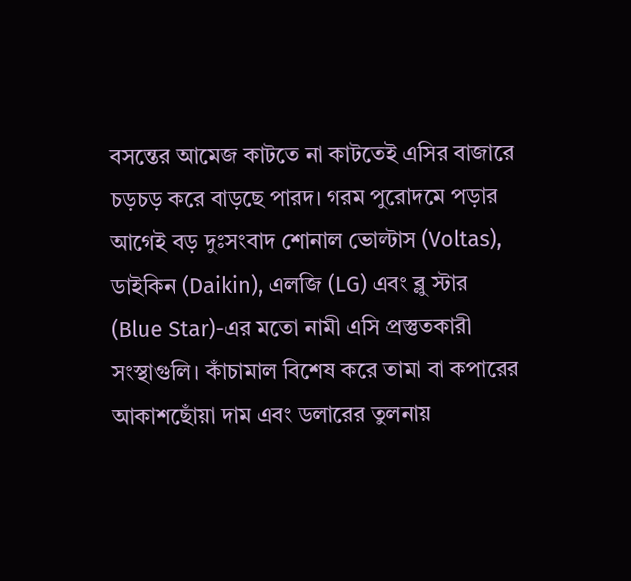বসন্তের আমেজ কাটতে না কাটতেই এসির বাজারে চড়চড় করে বাড়ছে পারদ। গরম পুরোদমে পড়ার আগেই বড় দুঃসংবাদ শোনাল ভোল্টাস (Voltas), ডাইকিন (Daikin), এলজি (LG) এবং ব্লু স্টার (Blue Star)-এর মতো নামী এসি প্রস্তুতকারী সংস্থাগুলি। কাঁচামাল বিশেষ করে তামা বা কপারের আকাশছোঁয়া দাম এবং ডলারের তুলনায়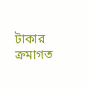টাকার ক্রমাগত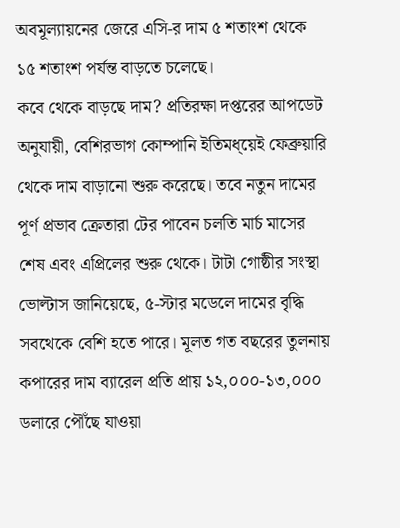অবমূল্যায়নের জেরে এসি-র দাম ৫ শতাংশ থেকে ১৫ শতাংশ পর্যন্ত বাড়তে চলেছে।
কবে থেকে বাড়ছে দাম? প্রতিরক্ষা দপ্তরের আপডেট অনুযায়ী, বেশিরভাগ কোম্পানি ইতিমধ্য়েই ফেব্রুয়ারি থেকে দাম বাড়ানো শুরু করেছে। তবে নতুন দামের পূর্ণ প্রভাব ক্রেতারা টের পাবেন চলতি মার্চ মাসের শেষ এবং এপ্রিলের শুরু থেকে। টাটা গোষ্ঠীর সংস্থা ভোল্টাস জানিয়েছে, ৫-স্টার মডেলে দামের বৃদ্ধি সবথেকে বেশি হতে পারে। মূলত গত বছরের তুলনায় কপারের দাম ব্যারেল প্রতি প্রায় ১২,০০০-১৩,০০০ ডলারে পৌঁছে যাওয়া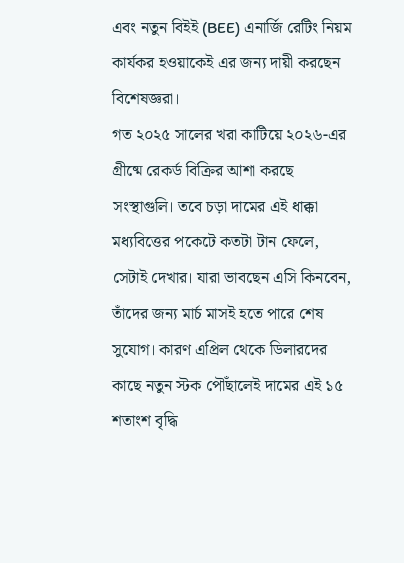এবং নতুন বিইই (BEE) এনার্জি রেটিং নিয়ম কার্যকর হওয়াকেই এর জন্য দায়ী করছেন বিশেষজ্ঞরা।
গত ২০২৫ সালের খরা কাটিয়ে ২০২৬-এর গ্রীষ্মে রেকর্ড বিক্রির আশা করছে সংস্থাগুলি। তবে চড়া দামের এই ধাক্কা মধ্যবিত্তের পকেটে কতটা টান ফেলে, সেটাই দেখার। যারা ভাবছেন এসি কিনবেন, তাঁদের জন্য মার্চ মাসই হতে পারে শেষ সুযোগ। কারণ এপ্রিল থেকে ডিলারদের কাছে নতুন স্টক পৌঁছালেই দামের এই ১৫ শতাংশ বৃদ্ধি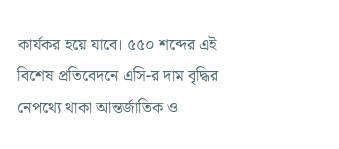কার্যকর হয়ে যাবে। ৫৫০ শব্দের এই বিশেষ প্রতিবেদনে এসি-র দাম বৃদ্ধির নেপথ্যে থাকা আন্তর্জাতিক ও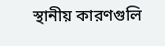স্থানীয় কারণগুলি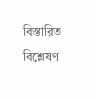বিস্তারিত বিশ্লেষণ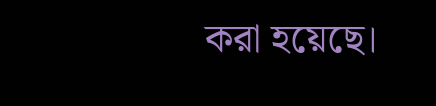করা হয়েছে।